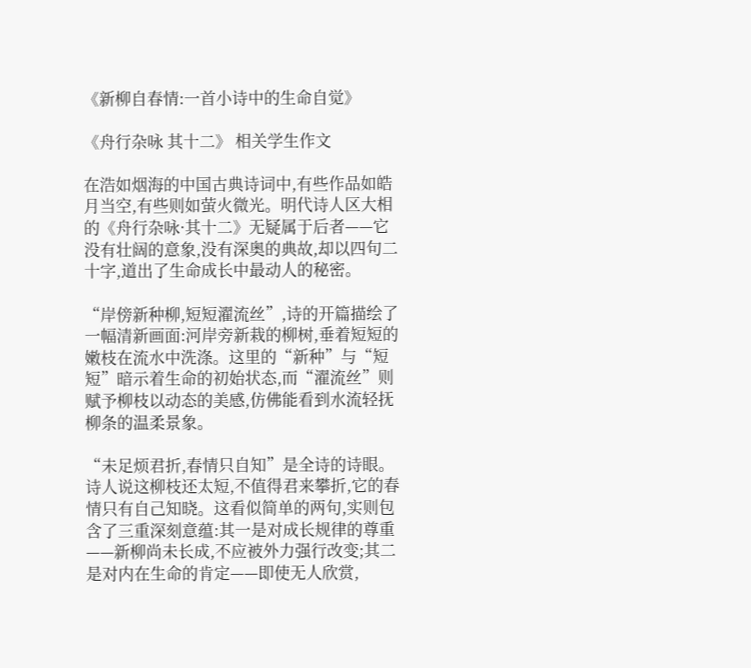《新柳自春情:一首小诗中的生命自觉》

《舟行杂咏 其十二》 相关学生作文

在浩如烟海的中国古典诗词中,有些作品如皓月当空,有些则如萤火微光。明代诗人区大相的《舟行杂咏·其十二》无疑属于后者——它没有壮阔的意象,没有深奥的典故,却以四句二十字,道出了生命成长中最动人的秘密。

“岸傍新种柳,短短濯流丝”,诗的开篇描绘了一幅清新画面:河岸旁新栽的柳树,垂着短短的嫩枝在流水中洗涤。这里的“新种”与“短短”暗示着生命的初始状态,而“濯流丝”则赋予柳枝以动态的美感,仿佛能看到水流轻抚柳条的温柔景象。

“未足烦君折,春情只自知”是全诗的诗眼。诗人说这柳枝还太短,不值得君来攀折,它的春情只有自己知晓。这看似简单的两句,实则包含了三重深刻意蕴:其一是对成长规律的尊重——新柳尚未长成,不应被外力强行改变;其二是对内在生命的肯定——即使无人欣赏,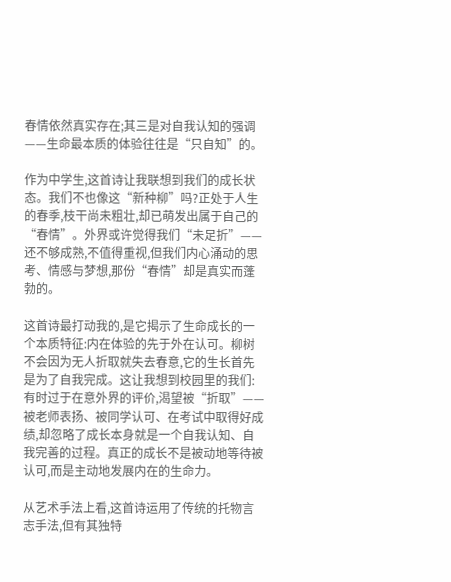春情依然真实存在;其三是对自我认知的强调——生命最本质的体验往往是“只自知”的。

作为中学生,这首诗让我联想到我们的成长状态。我们不也像这“新种柳”吗?正处于人生的春季,枝干尚未粗壮,却已萌发出属于自己的“春情”。外界或许觉得我们“未足折”——还不够成熟,不值得重视,但我们内心涌动的思考、情感与梦想,那份“春情”却是真实而蓬勃的。

这首诗最打动我的,是它揭示了生命成长的一个本质特征:内在体验的先于外在认可。柳树不会因为无人折取就失去春意,它的生长首先是为了自我完成。这让我想到校园里的我们:有时过于在意外界的评价,渴望被“折取”——被老师表扬、被同学认可、在考试中取得好成绩,却忽略了成长本身就是一个自我认知、自我完善的过程。真正的成长不是被动地等待被认可,而是主动地发展内在的生命力。

从艺术手法上看,这首诗运用了传统的托物言志手法,但有其独特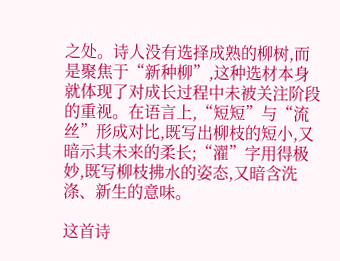之处。诗人没有选择成熟的柳树,而是聚焦于“新种柳”,这种选材本身就体现了对成长过程中未被关注阶段的重视。在语言上,“短短”与“流丝”形成对比,既写出柳枝的短小,又暗示其未来的柔长;“濯”字用得极妙,既写柳枝拂水的姿态,又暗含洗涤、新生的意味。

这首诗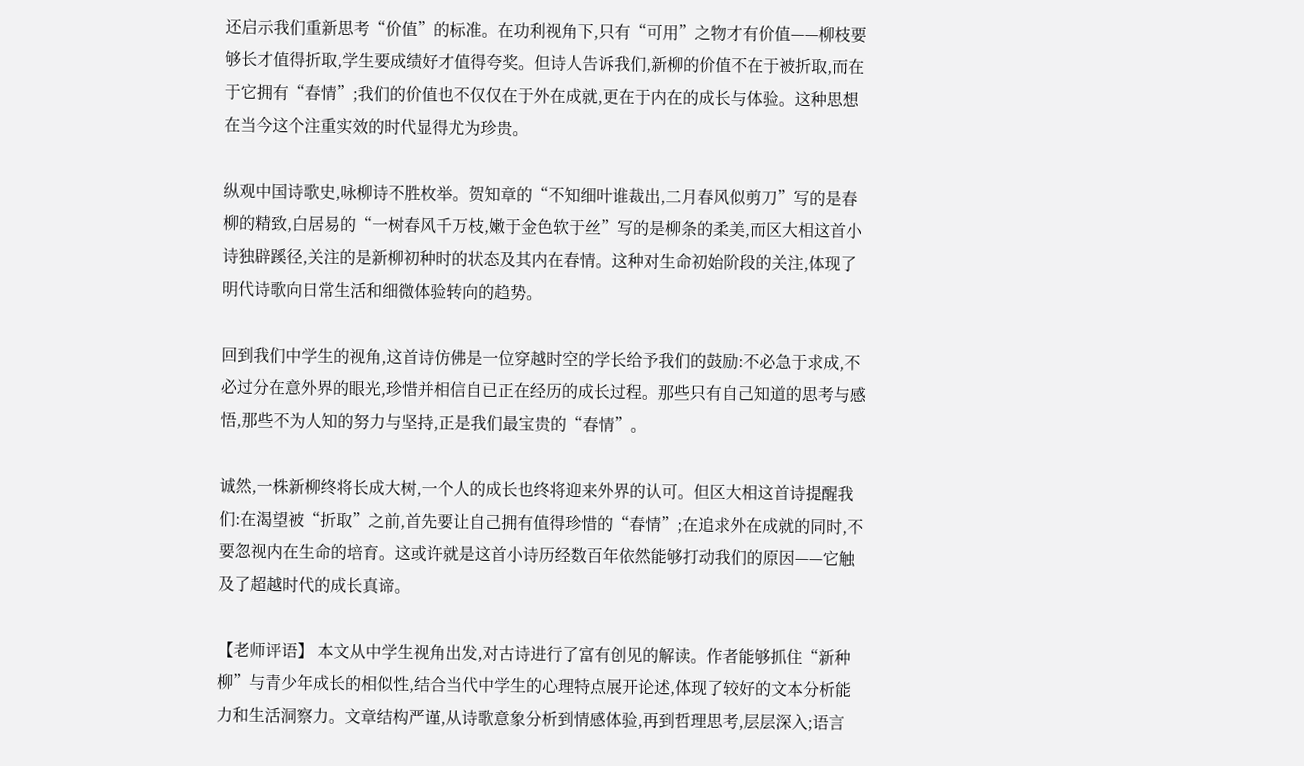还启示我们重新思考“价值”的标准。在功利视角下,只有“可用”之物才有价值——柳枝要够长才值得折取,学生要成绩好才值得夸奖。但诗人告诉我们,新柳的价值不在于被折取,而在于它拥有“春情”;我们的价值也不仅仅在于外在成就,更在于内在的成长与体验。这种思想在当今这个注重实效的时代显得尤为珍贵。

纵观中国诗歌史,咏柳诗不胜枚举。贺知章的“不知细叶谁裁出,二月春风似剪刀”写的是春柳的精致,白居易的“一树春风千万枝,嫩于金色软于丝”写的是柳条的柔美,而区大相这首小诗独辟蹊径,关注的是新柳初种时的状态及其内在春情。这种对生命初始阶段的关注,体现了明代诗歌向日常生活和细微体验转向的趋势。

回到我们中学生的视角,这首诗仿佛是一位穿越时空的学长给予我们的鼓励:不必急于求成,不必过分在意外界的眼光,珍惜并相信自已正在经历的成长过程。那些只有自己知道的思考与感悟,那些不为人知的努力与坚持,正是我们最宝贵的“春情”。

诚然,一株新柳终将长成大树,一个人的成长也终将迎来外界的认可。但区大相这首诗提醒我们:在渴望被“折取”之前,首先要让自己拥有值得珍惜的“春情”;在追求外在成就的同时,不要忽视内在生命的培育。这或许就是这首小诗历经数百年依然能够打动我们的原因——它触及了超越时代的成长真谛。

【老师评语】 本文从中学生视角出发,对古诗进行了富有创见的解读。作者能够抓住“新种柳”与青少年成长的相似性,结合当代中学生的心理特点展开论述,体现了较好的文本分析能力和生活洞察力。文章结构严谨,从诗歌意象分析到情感体验,再到哲理思考,层层深入;语言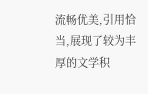流畅优美,引用恰当,展现了较为丰厚的文学积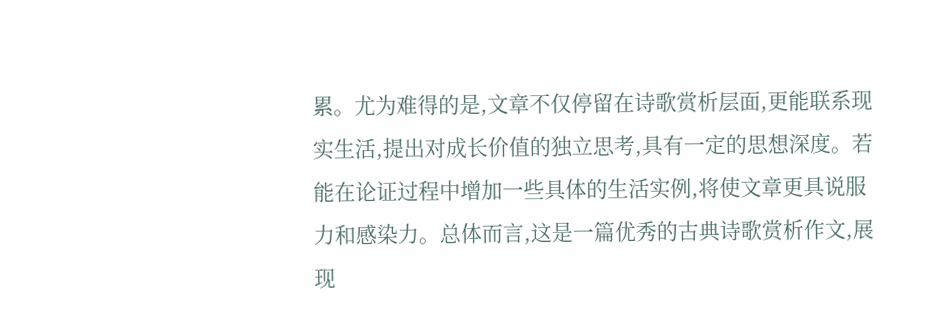累。尤为难得的是,文章不仅停留在诗歌赏析层面,更能联系现实生活,提出对成长价值的独立思考,具有一定的思想深度。若能在论证过程中增加一些具体的生活实例,将使文章更具说服力和感染力。总体而言,这是一篇优秀的古典诗歌赏析作文,展现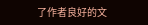了作者良好的文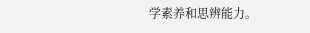学素养和思辨能力。